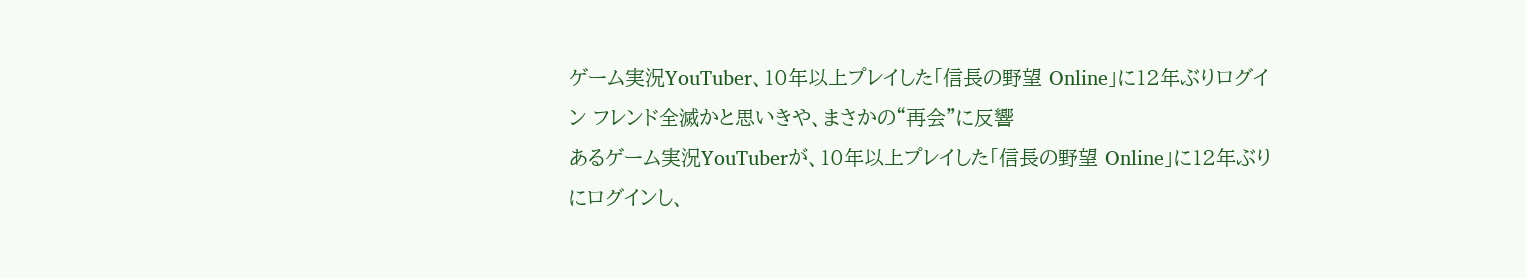ゲーム実況YouTuber、10年以上プレイした「信長の野望 Online」に12年ぶりログイン フレンド全滅かと思いきや、まさかの“再会”に反響
あるゲーム実況YouTuberが、10年以上プレイした「信長の野望 Online」に12年ぶりにログインし、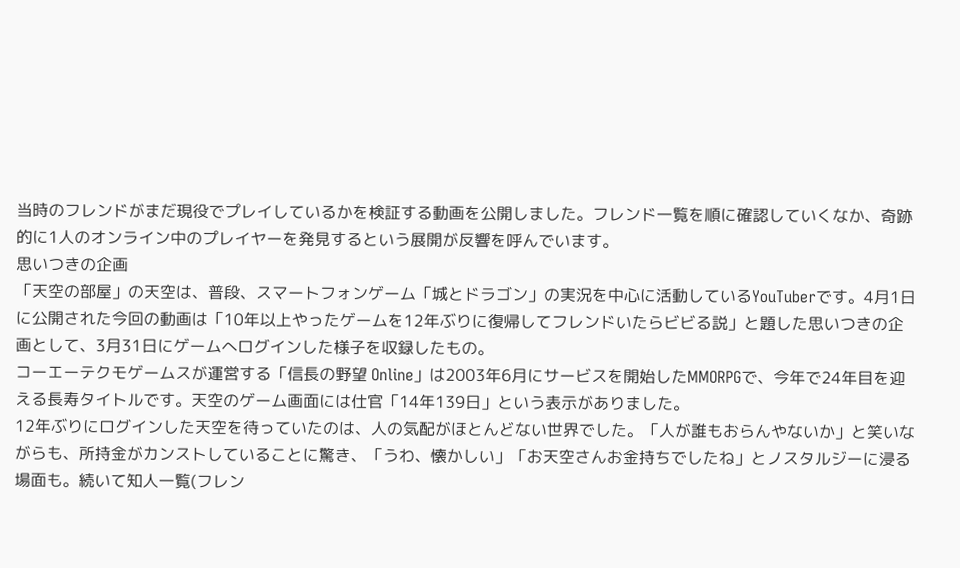当時のフレンドがまだ現役でプレイしているかを検証する動画を公開しました。フレンド一覧を順に確認していくなか、奇跡的に1人のオンライン中のプレイヤーを発見するという展開が反響を呼んでいます。
思いつきの企画
「天空の部屋」の天空は、普段、スマートフォンゲーム「城とドラゴン」の実況を中心に活動しているYouTuberです。4月1日に公開された今回の動画は「10年以上やったゲームを12年ぶりに復帰してフレンドいたらビビる説」と題した思いつきの企画として、3月31日にゲームへログインした様子を収録したもの。
コーエーテクモゲームスが運営する「信長の野望 Online」は2003年6月にサービスを開始したMMORPGで、今年で24年目を迎える長寿タイトルです。天空のゲーム画面には仕官「14年139日」という表示がありました。
12年ぶりにログインした天空を待っていたのは、人の気配がほとんどない世界でした。「人が誰もおらんやないか」と笑いながらも、所持金がカンストしていることに驚き、「うわ、懐かしい」「お天空さんお金持ちでしたね」とノスタルジーに浸る場面も。続いて知人一覧(フレン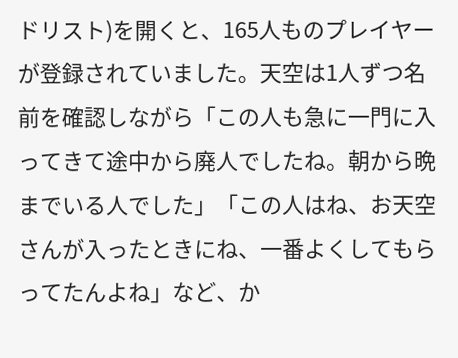ドリスト)を開くと、165人ものプレイヤーが登録されていました。天空は1人ずつ名前を確認しながら「この人も急に一門に入ってきて途中から廃人でしたね。朝から晩までいる人でした」「この人はね、お天空さんが入ったときにね、一番よくしてもらってたんよね」など、か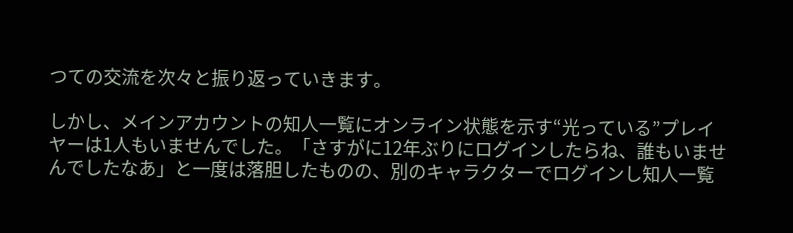つての交流を次々と振り返っていきます。

しかし、メインアカウントの知人一覧にオンライン状態を示す“光っている”プレイヤーは1人もいませんでした。「さすがに12年ぶりにログインしたらね、誰もいませんでしたなあ」と一度は落胆したものの、別のキャラクターでログインし知人一覧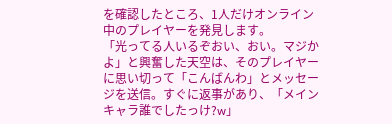を確認したところ、1人だけオンライン中のプレイヤーを発見します。
「光ってる人いるぞおい、おい。マジかよ」と興奮した天空は、そのプレイヤーに思い切って「こんばんわ」とメッセージを送信。すぐに返事があり、「メインキャラ誰でしたっけ?w」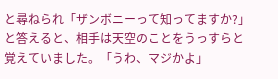と尋ねられ「ザンボニーって知ってますか?」と答えると、相手は天空のことをうっすらと覚えていました。「うわ、マジかよ」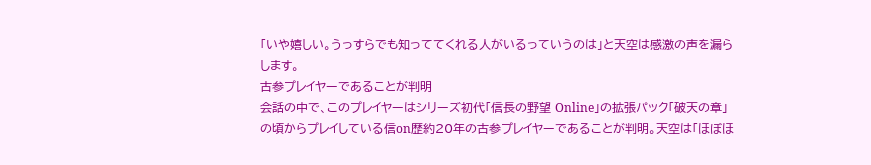「いや嬉しい。うっすらでも知っててくれる人がいるっていうのは」と天空は感激の声を漏らします。
古参プレイヤーであることが判明
会話の中で、このプレイヤーはシリーズ初代「信長の野望 Online」の拡張パック「破天の章」の頃からプレイしている信on歴約20年の古参プレイヤーであることが判明。天空は「ほぼほ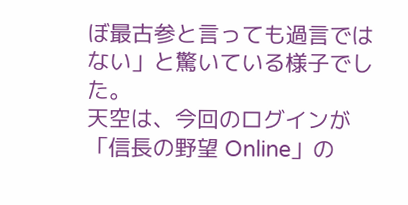ぼ最古参と言っても過言ではない」と驚いている様子でした。
天空は、今回のログインが「信長の野望 Online」の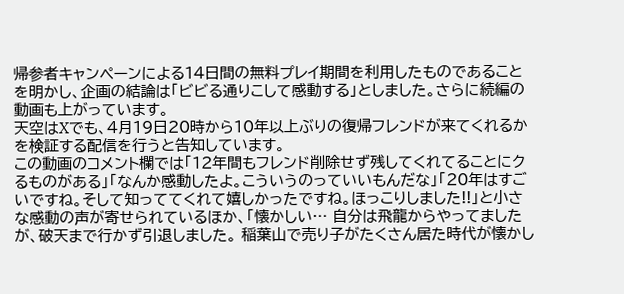帰参者キャンペーンによる14日間の無料プレイ期間を利用したものであることを明かし、企画の結論は「ビビる通りこして感動する」としました。さらに続編の動画も上がっています。
天空はXでも、4月19日20時から10年以上ぶりの復帰フレンドが来てくれるかを検証する配信を行うと告知しています。
この動画のコメント欄では「12年間もフレンド削除せず残してくれてることにクるものがある」「なんか感動したよ。こういうのっていいもんだな」「20年はすごいですね。そして知っててくれて嬉しかったですね。ほっこりしました!!」と小さな感動の声が寄せられているほか、「懐かしい… 自分は飛龍からやってましたが、破天まで行かず引退しました。 稲葉山で売り子がたくさん居た時代が懐かし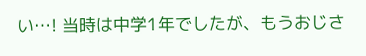い…! 当時は中学1年でしたが、もうおじさ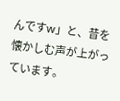んですw」と、昔を懐かしむ声が上がっています。